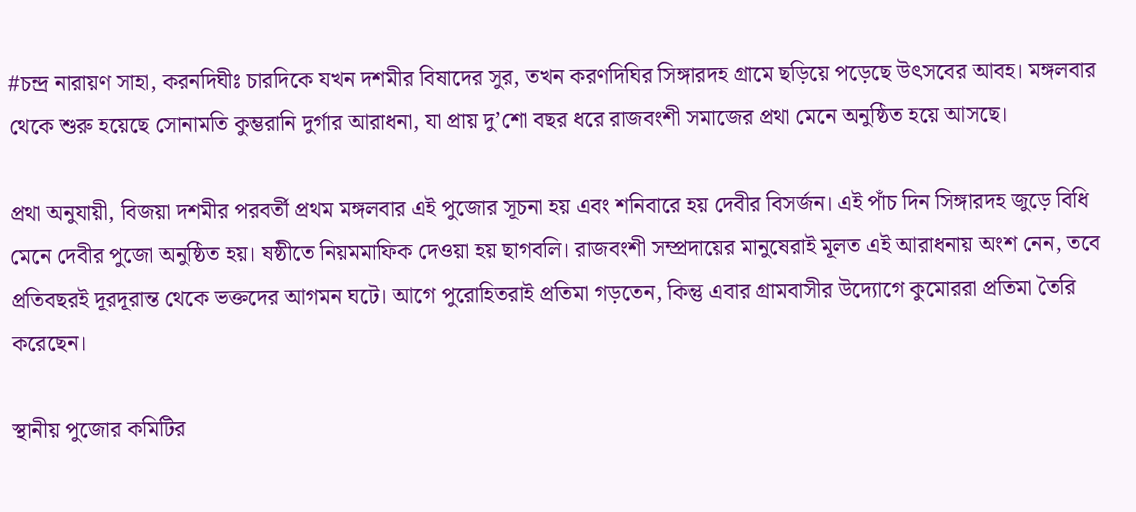#চন্দ্র নারায়ণ সাহা, করনদিঘীঃ চারদিকে যখন দশমীর বিষাদের সুর, তখন করণদিঘির সিঙ্গারদহ গ্রামে ছড়িয়ে পড়েছে উৎসবের আবহ। মঙ্গলবার থেকে শুরু হয়েছে সোনামতি কুম্ভরানি দুর্গার আরাধনা, যা প্রায় দু’শো বছর ধরে রাজবংশী সমাজের প্রথা মেনে অনুষ্ঠিত হয়ে আসছে।

প্রথা অনুযায়ী, বিজয়া দশমীর পরবর্তী প্রথম মঙ্গলবার এই পুজোর সূচনা হয় এবং শনিবারে হয় দেবীর বিসর্জন। এই পাঁচ দিন সিঙ্গারদহ জুড়ে বিধি মেনে দেবীর পুজো অনুষ্ঠিত হয়। ষষ্ঠীতে নিয়মমাফিক দেওয়া হয় ছাগবলি। রাজবংশী সম্প্রদায়ের মানুষেরাই মূলত এই আরাধনায় অংশ নেন, তবে প্রতিবছরই দূরদূরান্ত থেকে ভক্তদের আগমন ঘটে। আগে পুরোহিতরাই প্রতিমা গড়তেন, কিন্তু এবার গ্রামবাসীর উদ্যোগে কুমোররা প্রতিমা তৈরি করেছেন।

স্থানীয় পুজোর কমিটির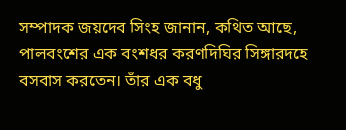সম্পাদক জয়দেব সিংহ জানান, কথিত আছে, পালবংশের এক বংশধর করণদিঘির সিঙ্গারদহে বসবাস করতেন। তাঁর এক বধু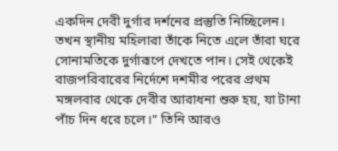একদিন দেবী দুর্গার দর্শনের প্রস্তুতি নিচ্ছিলেন। তখন স্থানীয় মহিলারা তাঁকে নিতে এলে তাঁরা ঘরে সোনামতিকে দুর্গারূপে দেখতে পান। সেই থেকেই রাজপরিবারের নির্দেশে দশমীর পরের প্রথম মঙ্গলবার থেকে দেবীর আরাধনা শুরু হয়, যা টানা পাঁচ দিন ধরে চলে।” তিনি আরও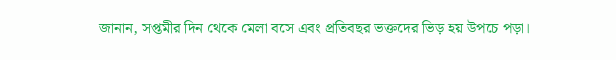জানান, সপ্তমীর দিন থেকে মেলা বসে এবং প্রতিবছর ভক্তদের ভিড় হয় উপচে পড়া।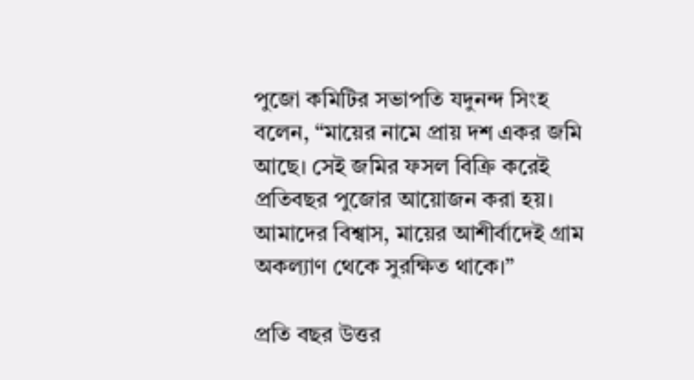পুজো কমিটির সভাপতি যদুনন্দ সিংহ বলেন, “মায়ের নামে প্রায় দশ একর জমি আছে। সেই জমির ফসল বিক্রি করেই প্রতিবছর পুজোর আয়োজন করা হয়। আমাদের বিশ্বাস, মায়ের আশীর্বাদেই গ্রাম অকল্যাণ থেকে সুরক্ষিত থাকে।”

প্রতি বছর উত্তর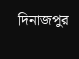দিনাজপুর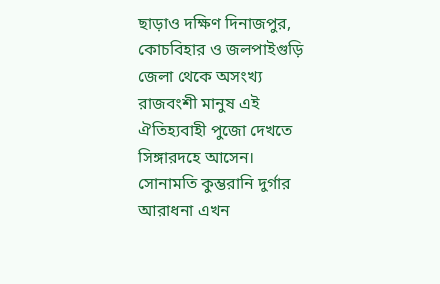ছাড়াও দক্ষিণ দিনাজপুর, কোচবিহার ও জলপাইগুড়ি জেলা থেকে অসংখ্য রাজবংশী মানুষ এই ঐতিহ্যবাহী পুজো দেখতে সিঙ্গারদহে আসেন। সোনামতি কুম্ভরানি দুর্গার আরাধনা এখন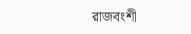রাজবংশী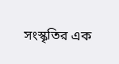সংস্কৃতির এক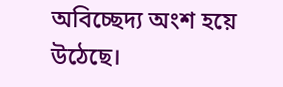অবিচ্ছেদ্য অংশ হয়ে উঠেছে।